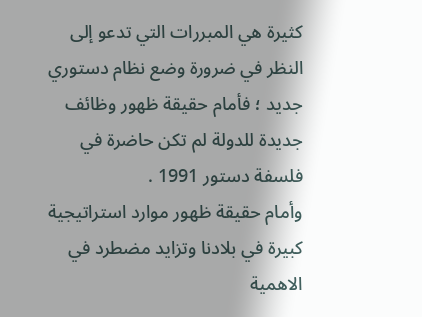كثيرة هي المبررات التي تدعو إلى النظر في ضرورة وضع نظام دستوري جديد ؛ فأمام حقيقة ظهور وظائف جديدة للدولة لم تكن حاضرة في فلسفة دستور 1991 .
وأمام حقيقة ظهور موارد استراتيجية كبيرة في بلادنا وتزايد مضطرد في الاهمية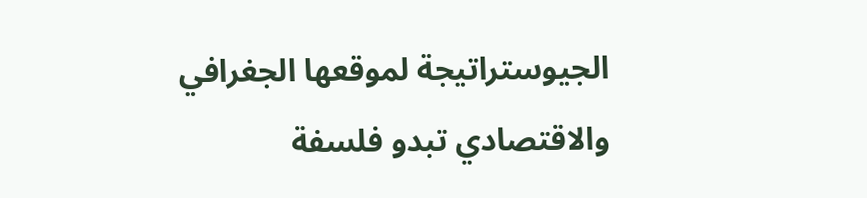الجيوستراتيجة لموقعها الجغرافي والاقتصادي تبدو فلسفة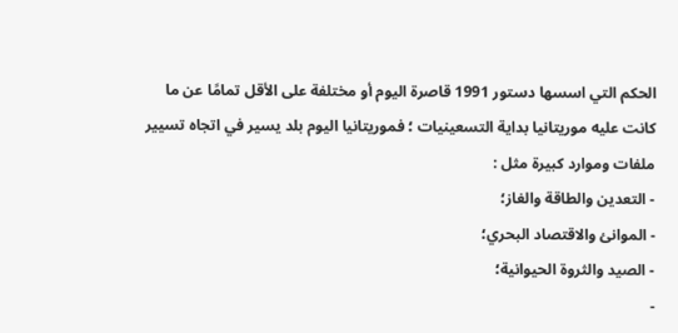الحكم التي اسسها دستور 1991 قاصرة اليوم أو مختلفة على الأقل تمامًا عن ما كانت عليه موريتانيا بداية التسعينيات ؛ فموريتانيا اليوم بلد يسير في اتجاه تسيير ملفات وموارد كبيرة مثل :
- التعدين والطاقة والغاز؛
- الموانئ والاقتصاد البحري؛
- الصيد والثروة الحيوانية؛
-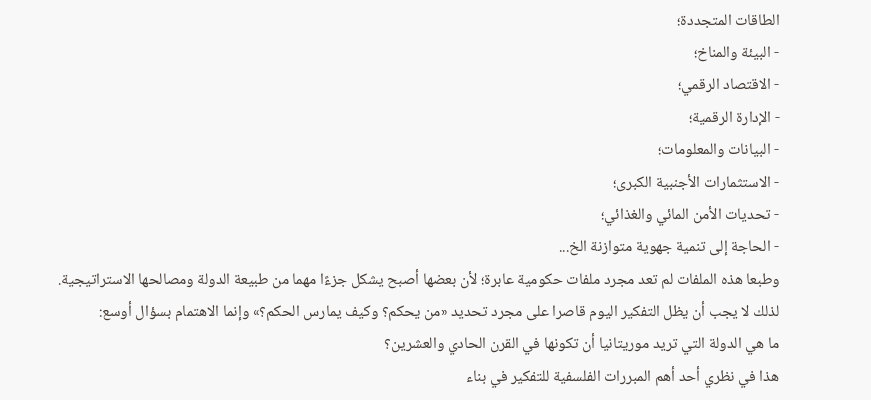الطاقات المتجددة؛
- البيئة والمناخ؛
- الاقتصاد الرقمي؛
- الإدارة الرقمية؛
- البيانات والمعلومات؛
- الاستثمارات الأجنبية الكبرى؛
- تحديات الأمن المائي والغذائي؛
- الحاجة إلى تنمية جهوية متوازنة الخ...
وطبعا هذه الملفات لم تعد مجرد ملفات حكومية عابرة؛ لأن بعضها أصبح يشكل جزءًا مهما من طبيعة الدولة ومصالحها الاستراتيجية.
لذلك لا يجب أن يظل التفكير اليوم قاصرا على مجرد تحديد «من يحكم؟ وكيف يمارس الحكم؟» وإنما الاهتمام بسؤال أوسع:
ما هي الدولة التي تريد موريتانيا أن تكونها في القرن الحادي والعشرين؟
هذا في نظري أحد أهم المبررات الفلسفية للتفكير في بناء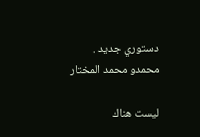دستوري جديد .
محمدو محمد المختار

ليست هناك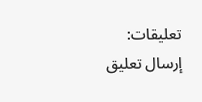تعليقات:
إرسال تعليق